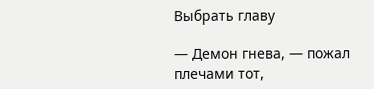Выбрать главу

— Демон гнева, — пожал плечами тот,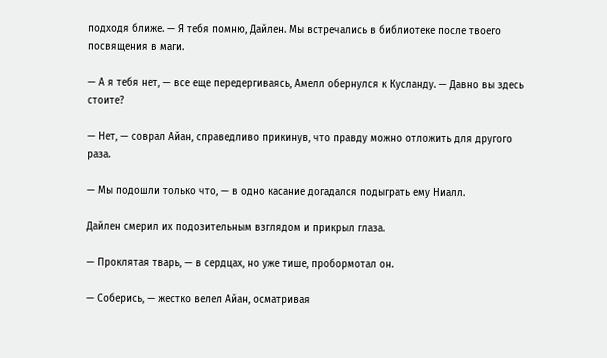подходя ближе. — Я тебя помню, Дайлен. Мы встречались в библиотеке после твоего посвящения в маги.

— А я тебя нет, — все еще передергиваясь, Амелл обернулся к Кусланду. — Давно вы здесь стоите?

— Нет, — соврал Айан, справедливо прикинув, что правду можно отложить для другого раза.

— Мы подошли только что, — в одно касание догадался подыграть ему Ниалл.

Дайлен смерил их подозительным взглядом и прикрыл глаза.

— Проклятая тварь, — в сердцах, но уже тише, пробормотал он.

— Соберись, — жестко велел Айан, осматривая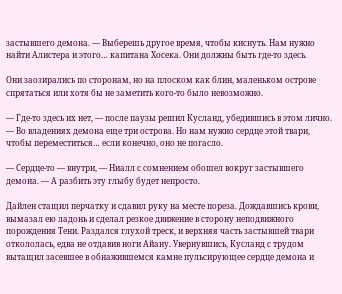застывшего демона. — Выберешь другое время, чтобы киснуть. Нам нужно найти Алистера и этого… капитана Хосека. Они должны быть где-то здесь.

Они заозирались по сторонам, но на плоском как блин, маленьком острове спрятаться или хотя бы не заметить кого-то было невозможно.

— Где-то здесь их нет, — после паузы решил Кусланд, убедившись в этом лично. — Во владениях демона еще три острова. Но нам нужно сердце этой твари, чтобы переместиться… если конечно, оно не погасло.

— Сердце-то — внутри, — Ниалл с сомнением обошел вокруг застывшего демона. — А разбить эту глыбу будет непросто.

Дайлен стащил перчатку и сдавил руку на месте пореза. Дождавшись крови, вымазал ею ладонь и сделал резкое движение в сторону неподвижного порождения Тени. Раздался глухой треск, и верхняя часть застывшей твари откололась, едва не отдавив ноги Айану. Увернувшись, Кусланд с трудом вытащил засевшее в обнажившемся камне пульсирующее сердце демона и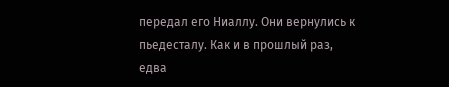передал его Ниаллу. Они вернулись к пьедесталу. Как и в прошлый раз, едва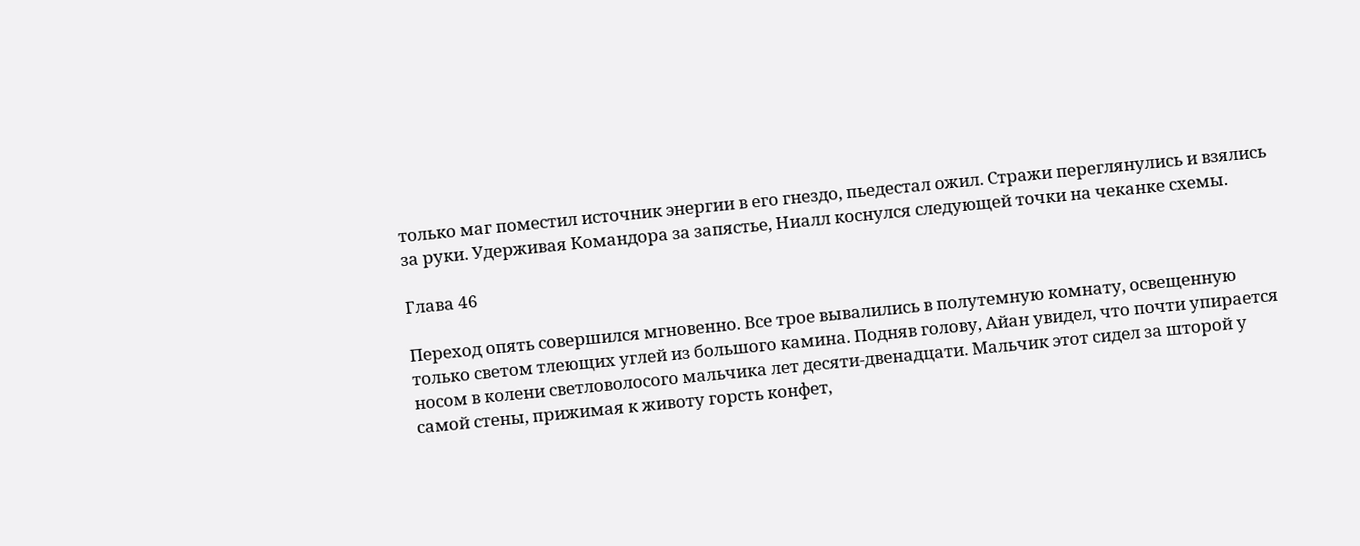только маг поместил источник энергии в его гнездо, пьедестал ожил. Стражи переглянулись и взялись за руки. Удерживая Командора за запястье, Ниалл коснулся следующей точки на чеканке схемы.

Глава 46

Переход опять совершился мгновенно. Все трое вывалились в полутемную комнату, освещенную только светом тлеющих углей из большого камина. Подняв голову, Айан увидел, что почти упирается носом в колени светловолосого мальчика лет десяти-двенадцати. Мальчик этот сидел за шторой у самой стены, прижимая к животу горсть конфет,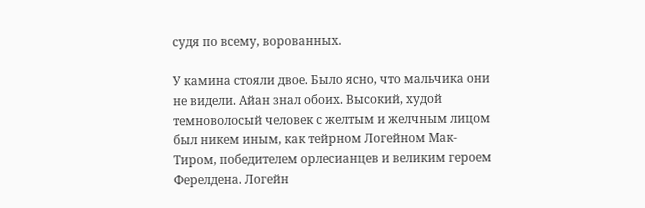судя по всему, ворованных.

У камина стояли двое. Было ясно, что мальчика они не видели. Айан знал обоих. Высокий, худой темноволосый человек с желтым и желчным лицом был никем иным, как тейрном Логейном Мак-Тиром, победителем орлесианцев и великим героем Ферелдена. Логейн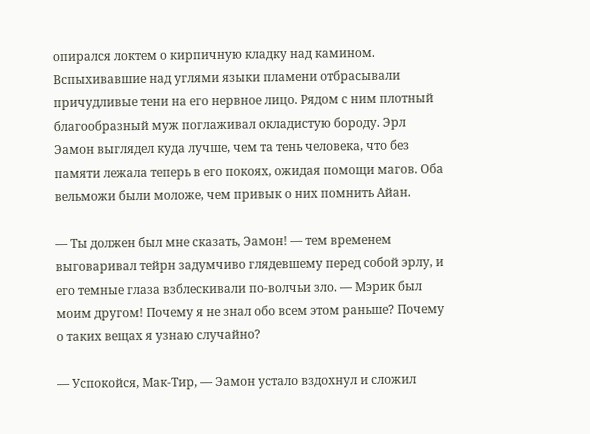опирался локтем о кирпичную кладку над камином. Вспыхивавшие над углями языки пламени отбрасывали причудливые тени на его нервное лицо. Рядом с ним плотный благообразный муж поглаживал окладистую бороду. Эрл Эамон выглядел куда лучше, чем та тень человека, что без памяти лежала теперь в его покоях, ожидая помощи магов. Оба вельможи были моложе, чем привык о них помнить Айан.

— Ты должен был мне сказать, Эамон! — тем временем выговаривал тейрн задумчиво глядевшему перед собой эрлу, и его темные глаза взблескивали по-волчьи зло. — Мэрик был моим другом! Почему я не знал обо всем этом раньше? Почему о таких вещах я узнаю случайно?

— Успокойся, Мак-Тир, — Эамон устало вздохнул и сложил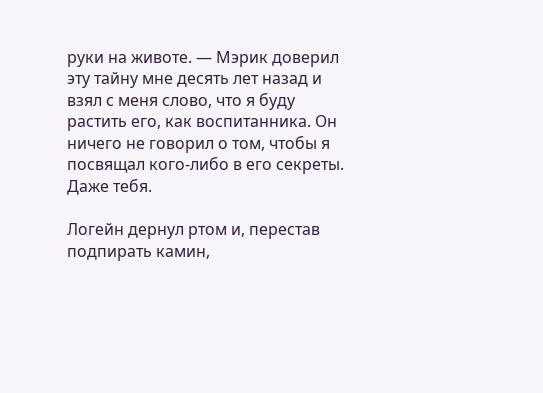руки на животе. — Мэрик доверил эту тайну мне десять лет назад и взял с меня слово, что я буду растить его, как воспитанника. Он ничего не говорил о том, чтобы я посвящал кого-либо в его секреты. Даже тебя.

Логейн дернул ртом и, перестав подпирать камин,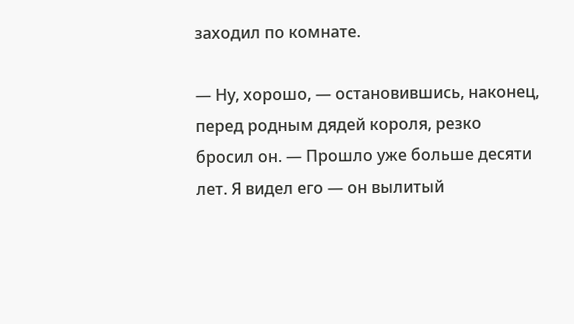заходил по комнате.

— Ну, хорошо, — остановившись, наконец, перед родным дядей короля, резко бросил он. — Прошло уже больше десяти лет. Я видел его — он вылитый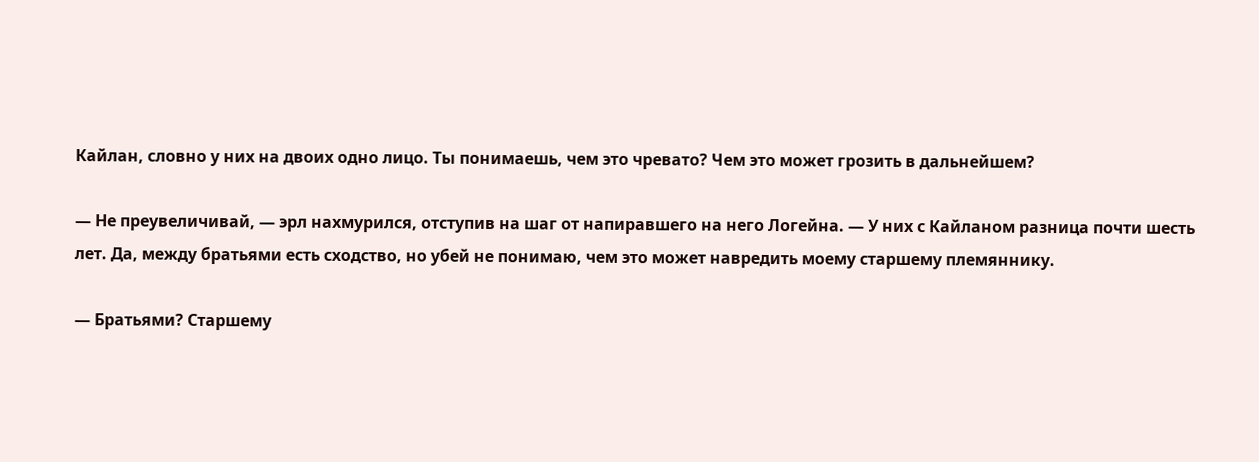Кайлан, словно у них на двоих одно лицо. Ты понимаешь, чем это чревато? Чем это может грозить в дальнейшем?

— Не преувеличивай, — эрл нахмурился, отступив на шаг от напиравшего на него Логейна. — У них с Кайланом разница почти шесть лет. Да, между братьями есть сходство, но убей не понимаю, чем это может навредить моему старшему племяннику.

— Братьями? Старшему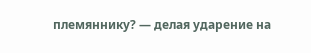племяннику? — делая ударение на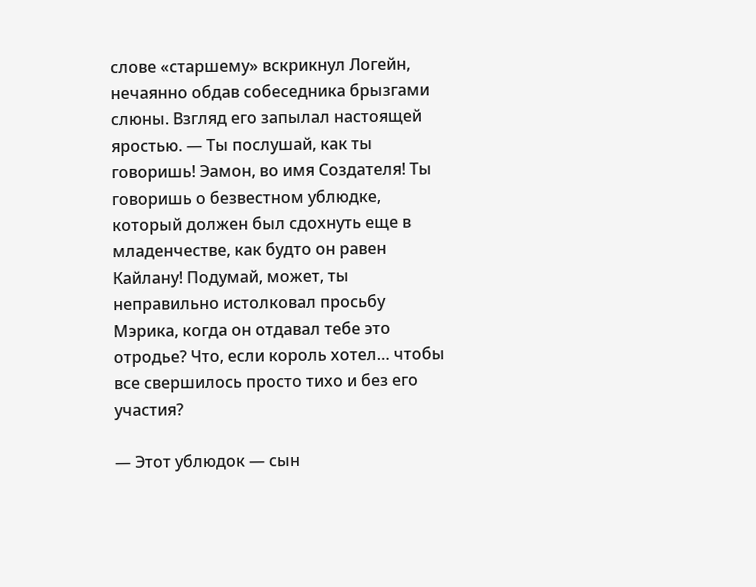слове «старшему» вскрикнул Логейн, нечаянно обдав собеседника брызгами слюны. Взгляд его запылал настоящей яростью. — Ты послушай, как ты говоришь! Эамон, во имя Создателя! Ты говоришь о безвестном ублюдке, который должен был сдохнуть еще в младенчестве, как будто он равен Кайлану! Подумай, может, ты неправильно истолковал просьбу Мэрика, когда он отдавал тебе это отродье? Что, если король хотел… чтобы все свершилось просто тихо и без его участия?

— Этот ублюдок — сын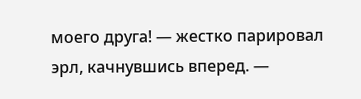моего друга! — жестко парировал эрл, качнувшись вперед. —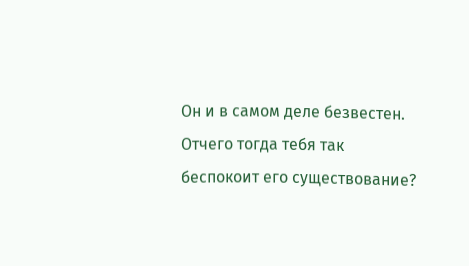Он и в самом деле безвестен. Отчего тогда тебя так беспокоит его существование?